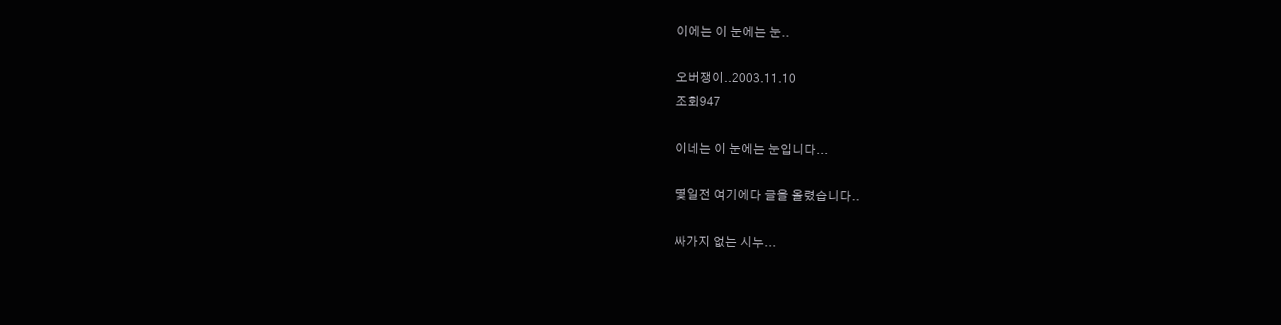이에는 이 눈에는 눈..

오버쟁이..2003.11.10
조회947

이네는 이 눈에는 눈입니다...

몇일전 여기에다 글을 올렸습니다..

싸가지 없는 시누...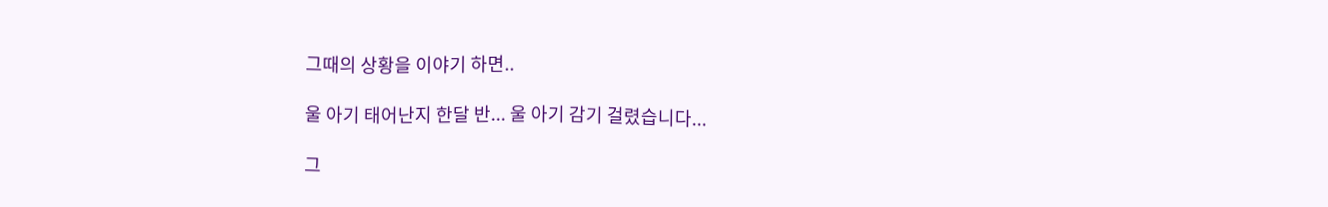그때의 상황을 이야기 하면..

울 아기 태어난지 한달 반... 울 아기 감기 걸렸습니다...

그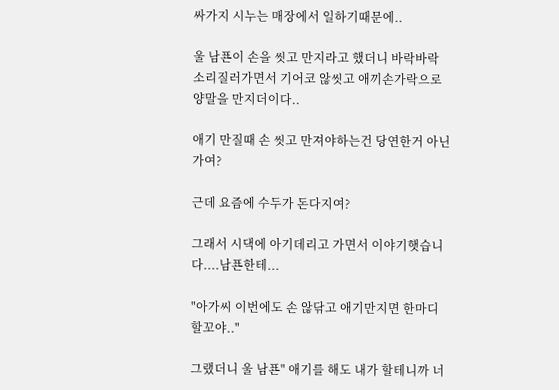싸가지 시누는 매장에서 일하기때문에..

울 남푠이 손을 씻고 만지라고 했더니 바락바락 소리질러가면서 기어코 않씻고 애끼손가락으로 양말을 만지더이다..

애기 만질때 손 씻고 만져야하는건 당연한거 아닌가여?

근데 요즘에 수두가 돈다지여?

그래서 시댁에 아기데리고 가면서 이야기햇습니다....남푠한테...

"아가씨 이번에도 손 않닦고 애기만지면 한마디 할꼬야.."

그랬더니 울 남푠" 애기를 해도 내가 할테니까 너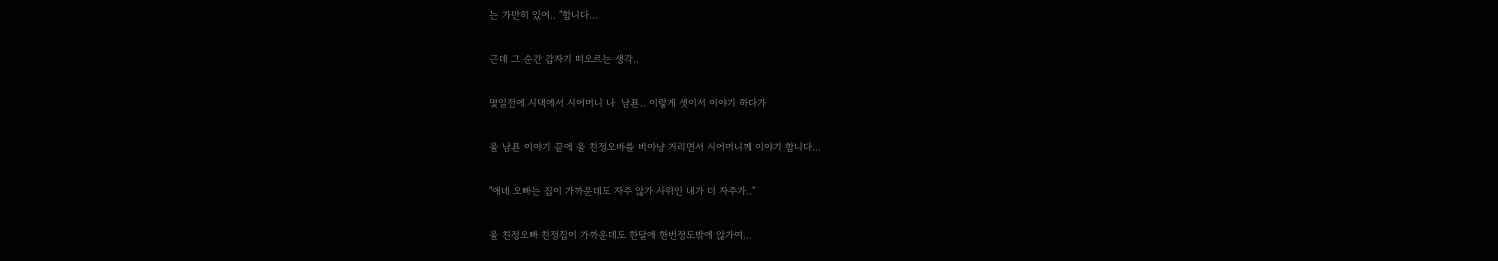는 가만히 있어.. "합니다...

근데 그 순간 갑자기 떠오르는 생각..

몇일전에 시댁에서 시어머니 나  남푠.. 이렇게 셋이서 이야기 하다가

울 남푠 이야기 끝에 울 친정오바를 비아냥 거리면서 시어머니께 이야기 합니다...

"애네 오빠는 집이 가까운데도 자주 않가 사위인 내가 더 자주가.."

울 친정오빠 친정집이 가까운데도 한달에 한번정도밖에 않가여...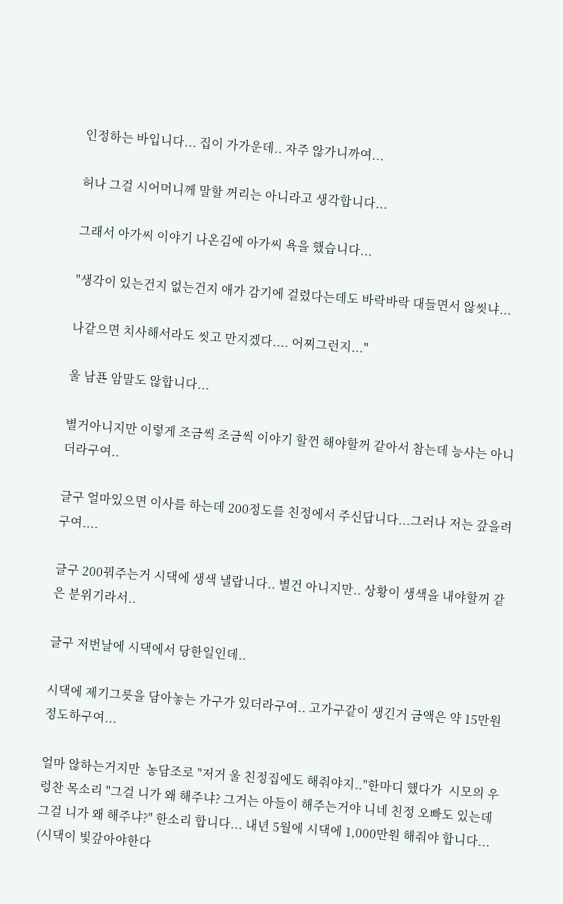인정하는 바입니다... 집이 가가운데.. 자주 않가니까여...

허나 그걸 시어머니께 말할 꺼리는 아니라고 생각합니다...

그래서 아가씨 이야기 나온김에 아가씨 욕을 했습니다...

"생각이 있는건지 없는건지 애가 감기에 걸렸다는데도 바락바락 대들면서 않씻냐...

나같으면 치사해서라도 씻고 만지겠다.... 어찌그런지..."

울 남푠 암말도 않합니다...

별거아니지만 이렇게 조금씩 조금씩 이야기 할껀 해야할꺼 같아서 참는데 능사는 아니더라구여..

글구 얼마있으면 이사를 하는데 200정도를 친정에서 주신답니다...그러나 저는 갚을려구여....

글구 200꿔주는거 시댁에 생색 낼랍니다.. 별건 아니지만.. 상황이 생색을 내야할꺼 같은 분위기라서..

글구 저번날에 시댁에서 당한일인데..

시댁에 제기그릇을 담아놓는 가구가 있더라구여.. 고가구같이 생긴거 금액은 약 15만원정도하구여...

얼마 않하는거지만  농담조로 "저거 울 친정집에도 해줘야지.."한마디 했다가  시모의 우렁찬 목소리 "그걸 니가 왜 해주냐? 그거는 아들이 해주는거야 니네 친정 오빠도 있는데 그걸 니가 왜 해주냐?" 한소리 합니다... 내년 5월에 시댁에 1,000만원 해줘야 합니다... (시댁이 빛갚아야한다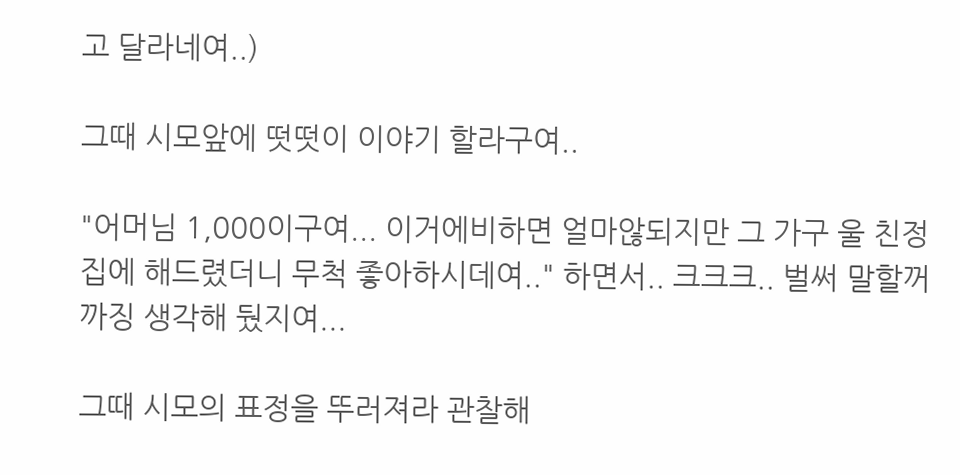고 달라네여..)

그때 시모앞에 떳떳이 이야기 할라구여..

"어머님 1,000이구여... 이거에비하면 얼마않되지만 그 가구 울 친정집에 해드렸더니 무척 좋아하시데여.." 하면서.. 크크크.. 벌써 말할꺼 까징 생각해 뒀지여...

그때 시모의 표정을 뚜러져라 관찰해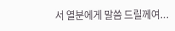서 열분에게 말씀 드릴께여...